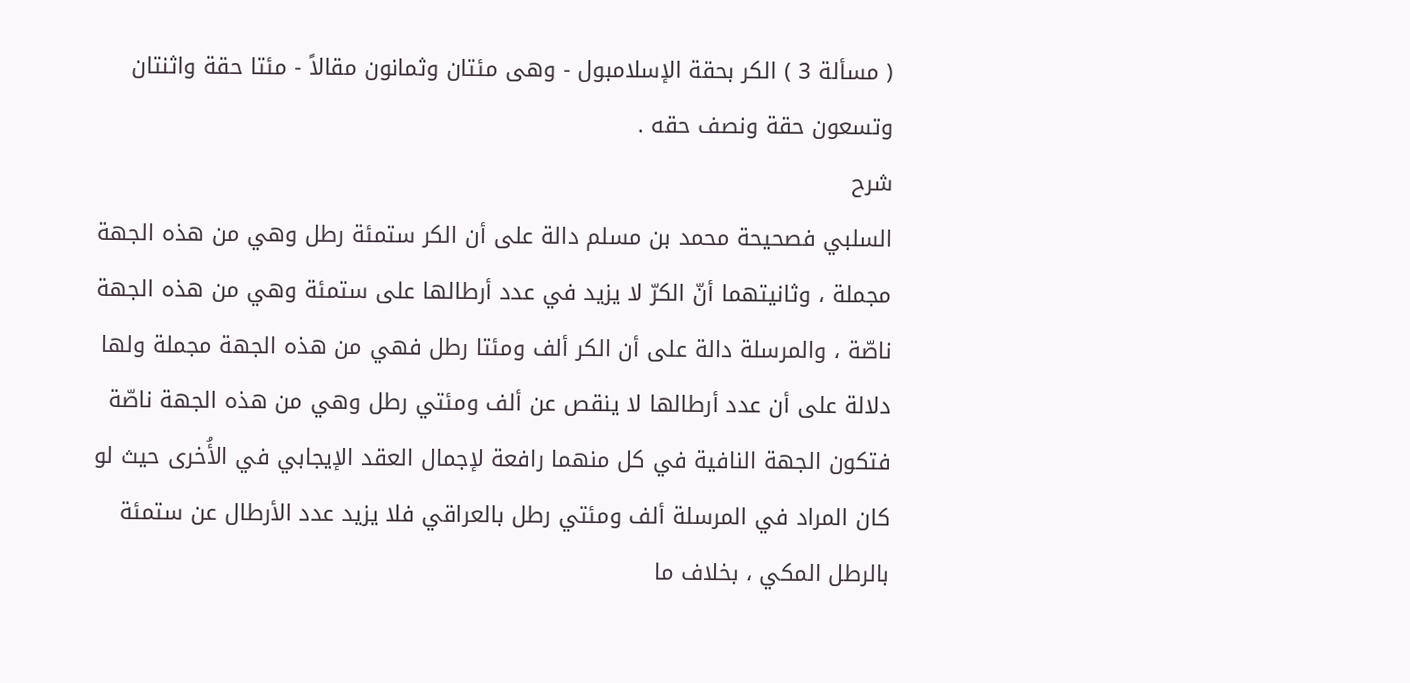( مسألة 3 ) الكر بحقة الإسلامبول - وهى مئتان وثمانون مقالاً - مئتا حقة واثنتان وتسعون حقة ونصف حقه .
شرح
السلبي فصحيحة محمد بن مسلم دالة على أن الكر ستمئة رطل وهي من هذه الجهة مجملة ، وثانيتهما أنّ الكرّ لا يزيد في عدد أرطالها على ستمئة وهي من هذه الجهة ناصّة ، والمرسلة دالة على أن الكر ألف ومئتا رطل فهي من هذه الجهة مجملة ولها دلالة على أن عدد أرطالها لا ينقص عن ألف ومئتي رطل وهي من هذه الجهة ناصّة فتكون الجهة النافية في كل منهما رافعة لإجمال العقد الإيجابي في الأُخرى حيث لو كان المراد في المرسلة ألف ومئتي رطل بالعراقي فلا يزيد عدد الأرطال عن ستمئة بالرطل المكي ، بخلاف ما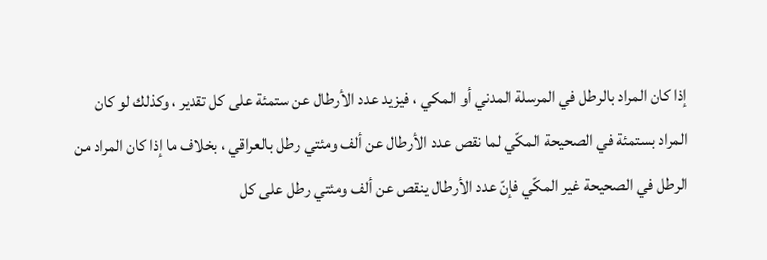إذا كان المراد بالرطل في المرسلة المدني أو المكي ، فيزيد عدد الأرطال عن ستمئة على كل تقدير ، وكذلك لو كان المراد بستمئة في الصحيحة المكّي لما نقص عدد الأرطال عن ألف ومئتي رطل بالعراقي ، بخلاف ما إذا كان المراد من الرطل في الصحيحة غير المكّي فإنّ عدد الأرطال ينقص عن ألف ومئتي رطل على كل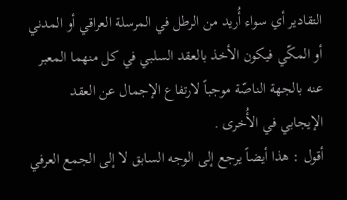التقادير أي سواء أُريد من الرطل في المرسلة العراقي أو المدني أو المكّي فيكون الأخذ بالعقد السلبي في كل منهما المعبر عنه بالجهة الناصّة موجباً لارتفاع الإجمال عن العقد الإيجابي في الأُخرى .
أقول : هذا أيضاً يرجع إلى الوجه السابق لا إلى الجمع العرفي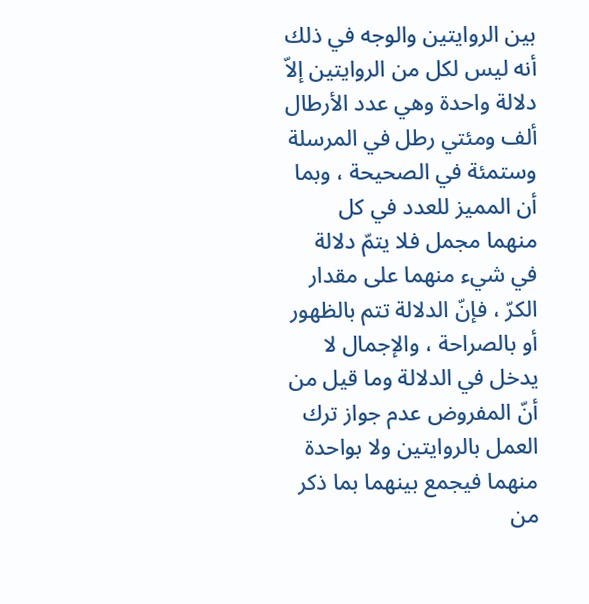بين الروايتين والوجه في ذلك أنه ليس لكل من الروايتين إلاّ دلالة واحدة وهي عدد الأرطال ألف ومئتي رطل في المرسلة وستمئة في الصحيحة ، وبما أن المميز للعدد في كل منهما مجمل فلا يتمّ دلالة في شيء منهما على مقدار الكرّ ، فإنّ الدلالة تتم بالظهور أو بالصراحة ، والإجمال لا يدخل في الدلالة وما قيل من أنّ المفروض عدم جواز ترك العمل بالروايتين ولا بواحدة منهما فيجمع بينهما بما ذكر من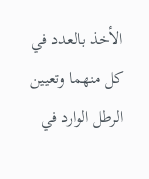الأخذ بالعدد في كل منهما وتعيين الرطل الوارد في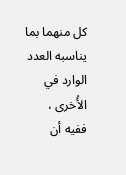كل منهما بما يناسبه العدد الوارد في الأُخرى ، ففيه أن